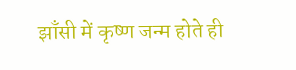झाँसी में कृष्ण जन्म होते ही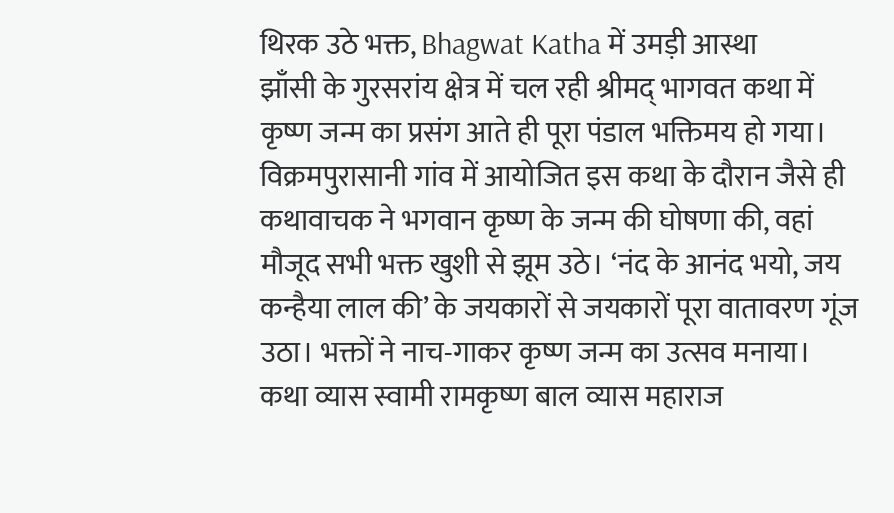थिरक उठे भक्त, Bhagwat Katha में उमड़ी आस्था
झाँसी के गुरसरांय क्षेत्र में चल रही श्रीमद् भागवत कथा में कृष्ण जन्म का प्रसंग आते ही पूरा पंडाल भक्तिमय हो गया। विक्रमपुरासानी गांव में आयोजित इस कथा के दौरान जैसे ही कथावाचक ने भगवान कृष्ण के जन्म की घोषणा की, वहां मौजूद सभी भक्त खुशी से झूम उठे। ‘नंद के आनंद भयो, जय कन्हैया लाल की’ के जयकारों से जयकारों पूरा वातावरण गूंज उठा। भक्तों ने नाच-गाकर कृष्ण जन्म का उत्सव मनाया।
कथा व्यास स्वामी रामकृष्ण बाल व्यास महाराज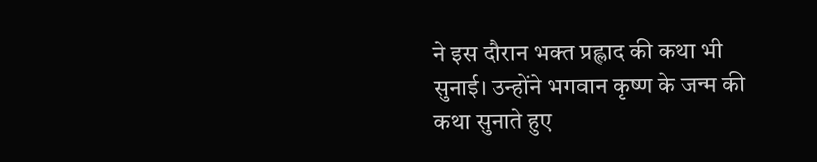ने इस दौरान भक्त प्रह्लाद की कथा भी सुनाई। उन्होंने भगवान कृष्ण के जन्म की कथा सुनाते हुए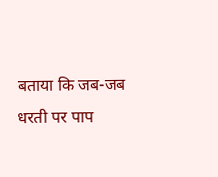बताया कि जब-जब धरती पर पाप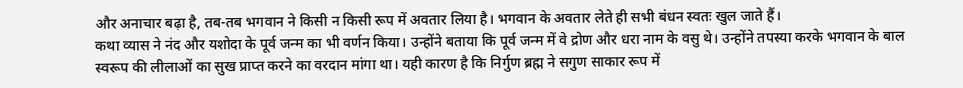और अनाचार बढ़ा है, तब-तब भगवान ने किसी न किसी रूप में अवतार लिया है। भगवान के अवतार लेते ही सभी बंधन स्वतः खुल जाते हैं।
कथा व्यास ने नंद और यशोदा के पूर्व जन्म का भी वर्णन किया। उन्होंने बताया कि पूर्व जन्म में वे द्रोण और धरा नाम के वसु थे। उन्होंने तपस्या करके भगवान के बाल स्वरूप की लीलाओं का सुख प्राप्त करने का वरदान मांगा था। यही कारण है कि निर्गुण ब्रह्म ने सगुण साकार रूप में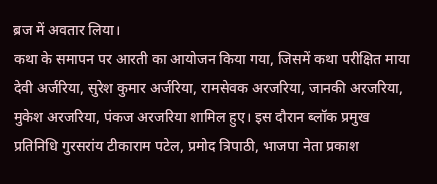ब्रज में अवतार लिया।
कथा के समापन पर आरती का आयोजन किया गया, जिसमें कथा परीक्षित माया देवी अर्जरिया, सुरेश कुमार अर्जरिया, रामसेवक अरजरिया, जानकी अरजरिया, मुकेश अरजरिया, पंकज अरजरिया शामिल हुए। इस दौरान ब्लॉक प्रमुख प्रतिनिधि गुरसरांय टीकाराम पटेल, प्रमोद त्रिपाठी, भाजपा नेता प्रकाश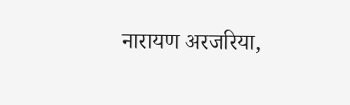नारायण अरजरिया,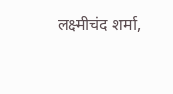लक्ष्मीचंद शर्मा,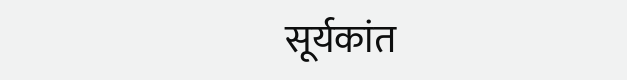सूर्यकांत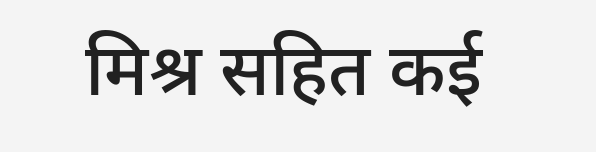मिश्र सहित कई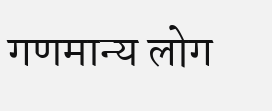गणमान्य लोग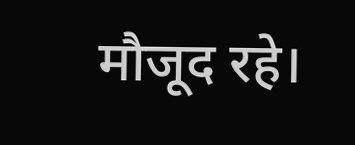मौजूद रहे।